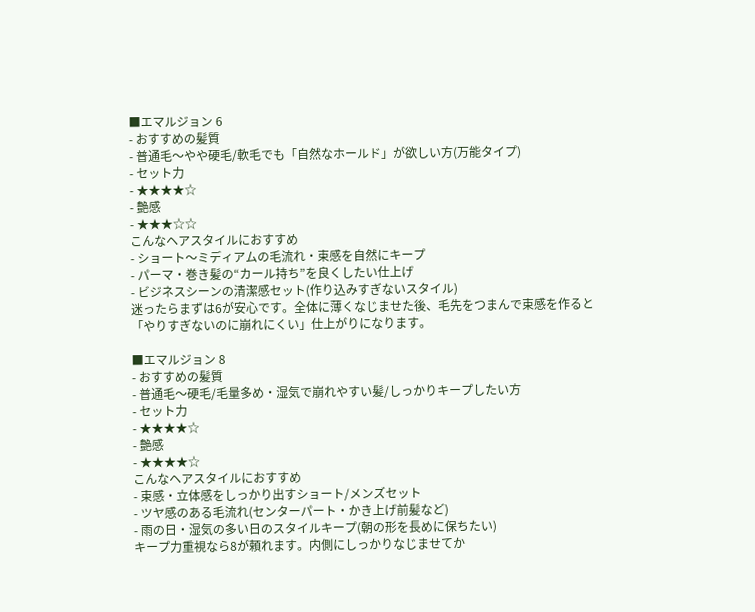■エマルジョン 6
- おすすめの髪質
- 普通毛〜やや硬毛/軟毛でも「自然なホールド」が欲しい方(万能タイプ)
- セット力
- ★★★★☆
- 艶感
- ★★★☆☆
こんなヘアスタイルにおすすめ
- ショート〜ミディアムの毛流れ・束感を自然にキープ
- パーマ・巻き髪の“カール持ち”を良くしたい仕上げ
- ビジネスシーンの清潔感セット(作り込みすぎないスタイル)
迷ったらまずは6が安心です。全体に薄くなじませた後、毛先をつまんで束感を作ると「やりすぎないのに崩れにくい」仕上がりになります。

■エマルジョン 8
- おすすめの髪質
- 普通毛〜硬毛/毛量多め・湿気で崩れやすい髪/しっかりキープしたい方
- セット力
- ★★★★☆
- 艶感
- ★★★★☆
こんなヘアスタイルにおすすめ
- 束感・立体感をしっかり出すショート/メンズセット
- ツヤ感のある毛流れ(センターパート・かき上げ前髪など)
- 雨の日・湿気の多い日のスタイルキープ(朝の形を長めに保ちたい)
キープ力重視なら8が頼れます。内側にしっかりなじませてか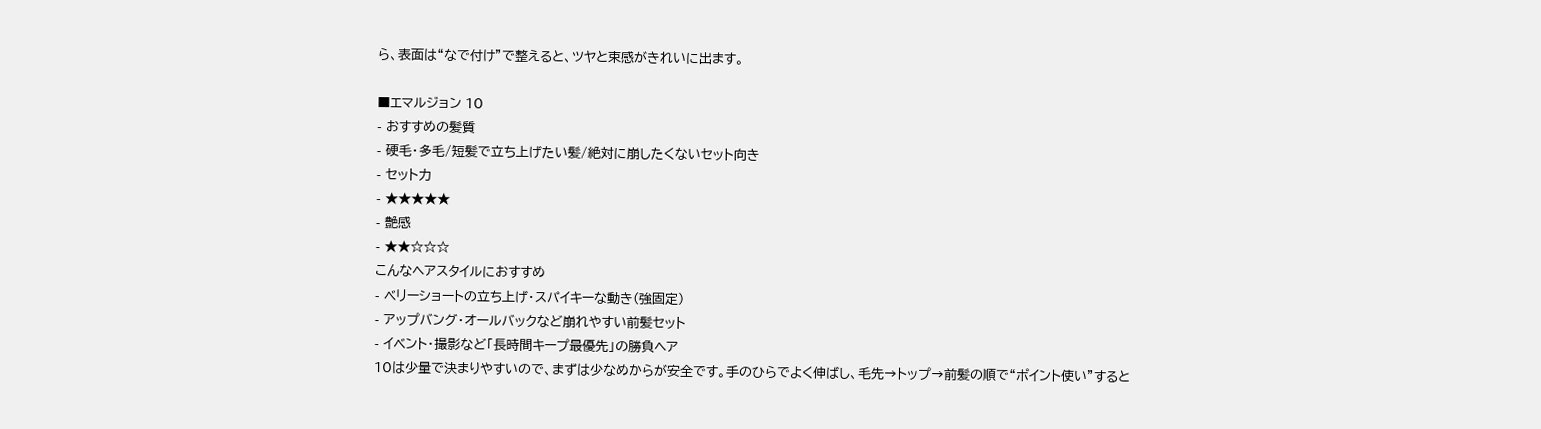ら、表面は“なで付け”で整えると、ツヤと束感がきれいに出ます。

■エマルジョン 10
- おすすめの髪質
- 硬毛・多毛/短髪で立ち上げたい髪/絶対に崩したくないセット向き
- セット力
- ★★★★★
- 艶感
- ★★☆☆☆
こんなヘアスタイルにおすすめ
- ベリーショートの立ち上げ・スパイキーな動き(強固定)
- アップバング・オールバックなど崩れやすい前髪セット
- イベント・撮影など「長時間キープ最優先」の勝負ヘア
10は少量で決まりやすいので、まずは少なめからが安全です。手のひらでよく伸ばし、毛先→トップ→前髪の順で“ポイント使い”すると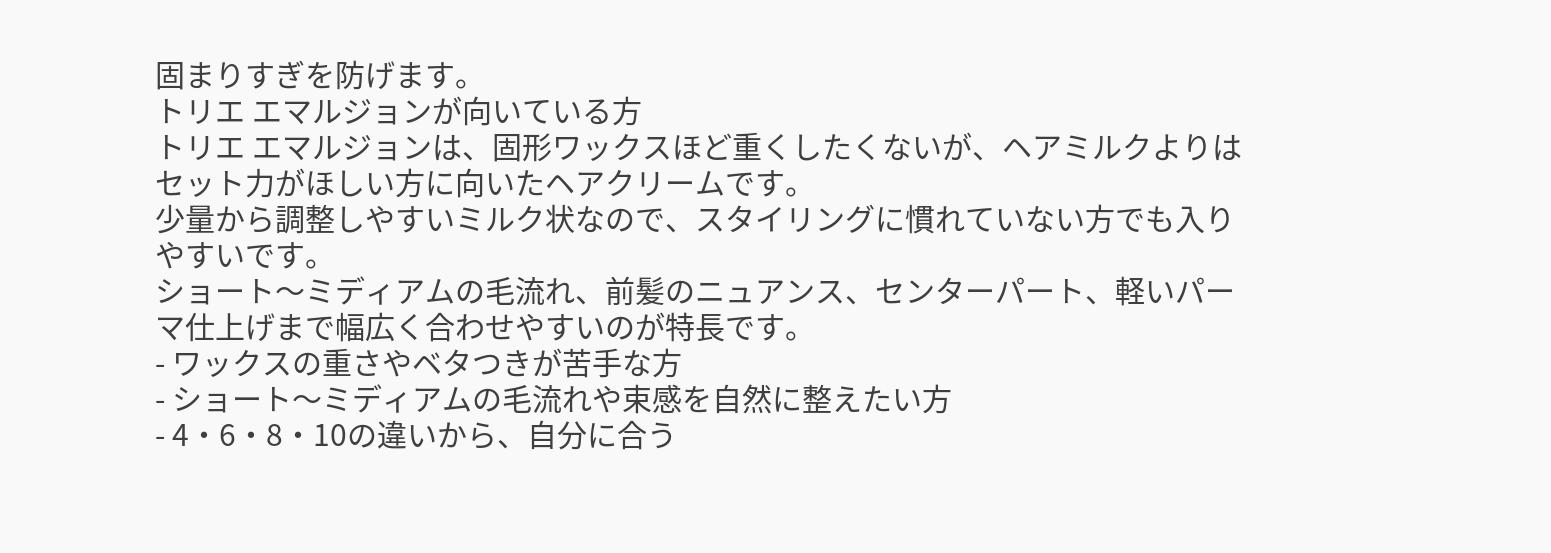固まりすぎを防げます。
トリエ エマルジョンが向いている方
トリエ エマルジョンは、固形ワックスほど重くしたくないが、ヘアミルクよりはセット力がほしい方に向いたヘアクリームです。
少量から調整しやすいミルク状なので、スタイリングに慣れていない方でも入りやすいです。
ショート〜ミディアムの毛流れ、前髪のニュアンス、センターパート、軽いパーマ仕上げまで幅広く合わせやすいのが特長です。
- ワックスの重さやベタつきが苦手な方
- ショート〜ミディアムの毛流れや束感を自然に整えたい方
- 4・6・8・10の違いから、自分に合う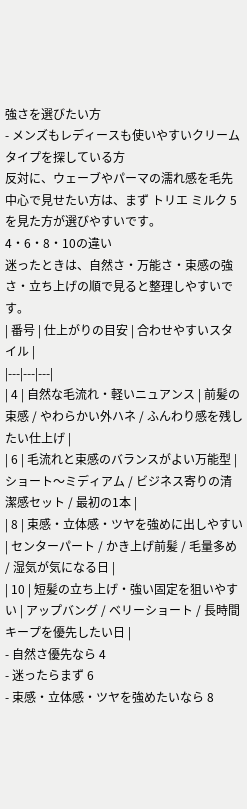強さを選びたい方
- メンズもレディースも使いやすいクリームタイプを探している方
反対に、ウェーブやパーマの濡れ感を毛先中心で見せたい方は、まず トリエ ミルク 5 を見た方が選びやすいです。
4・6・8・10の違い
迷ったときは、自然さ・万能さ・束感の強さ・立ち上げの順で見ると整理しやすいです。
| 番号 | 仕上がりの目安 | 合わせやすいスタイル |
|---|---|---|
| 4 | 自然な毛流れ・軽いニュアンス | 前髪の束感 / やわらかい外ハネ / ふんわり感を残したい仕上げ |
| 6 | 毛流れと束感のバランスがよい万能型 | ショート〜ミディアム / ビジネス寄りの清潔感セット / 最初の1本 |
| 8 | 束感・立体感・ツヤを強めに出しやすい | センターパート / かき上げ前髪 / 毛量多め / 湿気が気になる日 |
| 10 | 短髪の立ち上げ・強い固定を狙いやすい | アップバング / ベリーショート / 長時間キープを優先したい日 |
- 自然さ優先なら 4
- 迷ったらまず 6
- 束感・立体感・ツヤを強めたいなら 8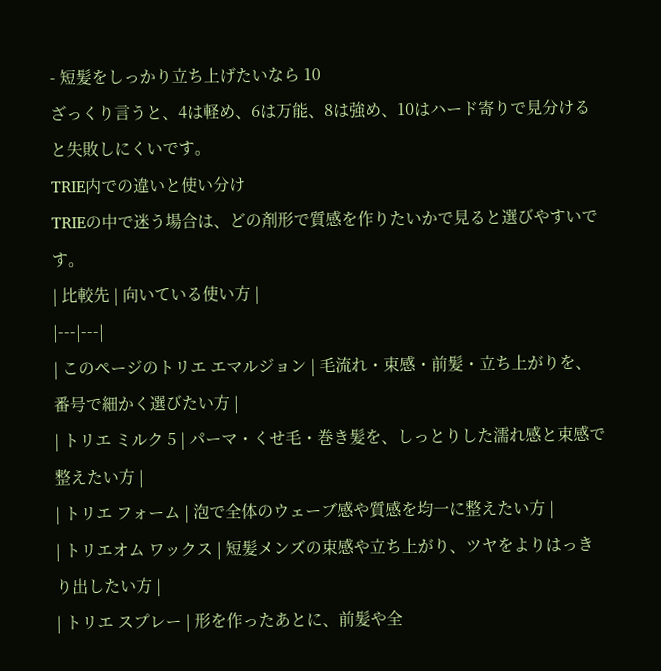- 短髪をしっかり立ち上げたいなら 10
ざっくり言うと、4は軽め、6は万能、8は強め、10はハード寄りで見分けると失敗しにくいです。
TRIE内での違いと使い分け
TRIEの中で迷う場合は、どの剤形で質感を作りたいかで見ると選びやすいです。
| 比較先 | 向いている使い方 |
|---|---|
| このページのトリエ エマルジョン | 毛流れ・束感・前髪・立ち上がりを、番号で細かく選びたい方 |
| トリエ ミルク 5 | パーマ・くせ毛・巻き髪を、しっとりした濡れ感と束感で整えたい方 |
| トリエ フォーム | 泡で全体のウェーブ感や質感を均一に整えたい方 |
| トリエオム ワックス | 短髪メンズの束感や立ち上がり、ツヤをよりはっきり出したい方 |
| トリエ スプレー | 形を作ったあとに、前髪や全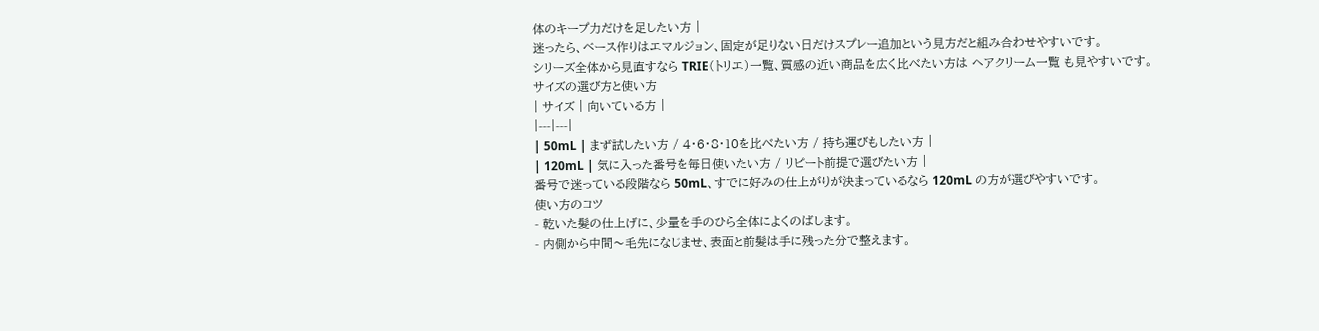体のキープ力だけを足したい方 |
迷ったら、ベース作りはエマルジョン、固定が足りない日だけスプレー追加という見方だと組み合わせやすいです。
シリーズ全体から見直すなら TRIE(トリエ)一覧、質感の近い商品を広く比べたい方は ヘアクリーム一覧 も見やすいです。
サイズの選び方と使い方
| サイズ | 向いている方 |
|---|---|
| 50mL | まず試したい方 / 4・6・8・10を比べたい方 / 持ち運びもしたい方 |
| 120mL | 気に入った番号を毎日使いたい方 / リピート前提で選びたい方 |
番号で迷っている段階なら 50mL、すでに好みの仕上がりが決まっているなら 120mL の方が選びやすいです。
使い方のコツ
- 乾いた髪の仕上げに、少量を手のひら全体によくのばします。
- 内側から中間〜毛先になじませ、表面と前髪は手に残った分で整えます。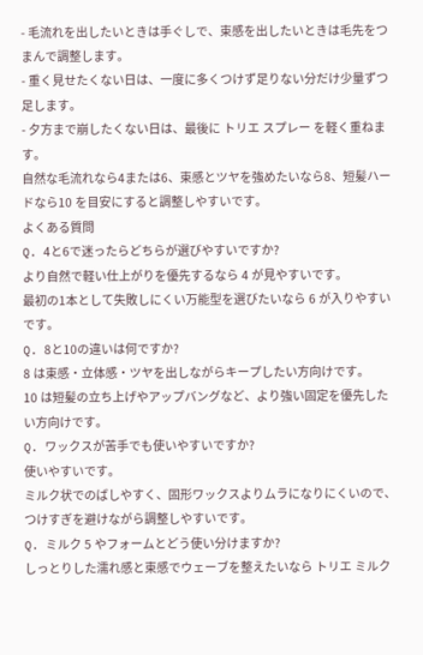- 毛流れを出したいときは手ぐしで、束感を出したいときは毛先をつまんで調整します。
- 重く見せたくない日は、一度に多くつけず足りない分だけ少量ずつ足します。
- 夕方まで崩したくない日は、最後に トリエ スプレー を軽く重ねます。
自然な毛流れなら4または6、束感とツヤを強めたいなら8、短髪ハードなら10 を目安にすると調整しやすいです。
よくある質問
Q. 4と6で迷ったらどちらが選びやすいですか?
より自然で軽い仕上がりを優先するなら 4 が見やすいです。
最初の1本として失敗しにくい万能型を選びたいなら 6 が入りやすいです。
Q. 8と10の違いは何ですか?
8 は束感・立体感・ツヤを出しながらキープしたい方向けです。
10 は短髪の立ち上げやアップバングなど、より強い固定を優先したい方向けです。
Q. ワックスが苦手でも使いやすいですか?
使いやすいです。
ミルク状でのばしやすく、固形ワックスよりムラになりにくいので、つけすぎを避けながら調整しやすいです。
Q. ミルク 5 やフォームとどう使い分けますか?
しっとりした濡れ感と束感でウェーブを整えたいなら トリエ ミルク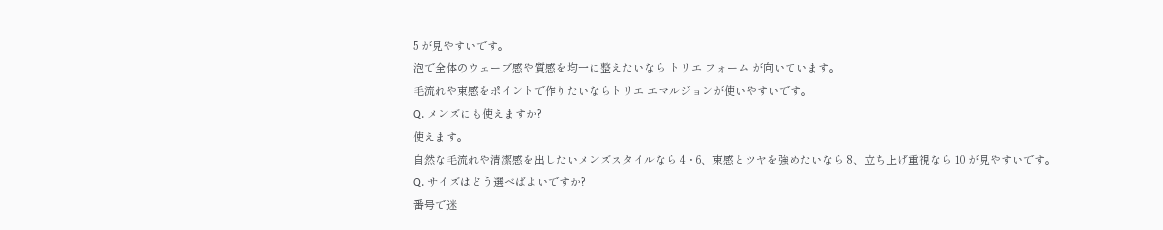5 が見やすいです。
泡で全体のウェーブ感や質感を均一に整えたいなら トリエ フォーム が向いています。
毛流れや束感をポイントで作りたいならトリエ エマルジョンが使いやすいです。
Q. メンズにも使えますか?
使えます。
自然な毛流れや清潔感を出したいメンズスタイルなら 4・6、束感とツヤを強めたいなら 8、立ち上げ重視なら 10 が見やすいです。
Q. サイズはどう選べばよいですか?
番号で迷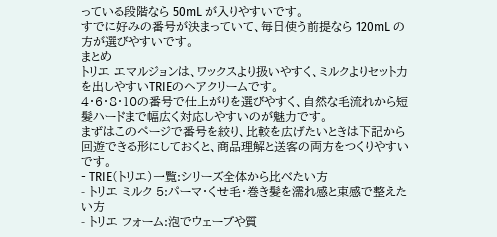っている段階なら 50mL が入りやすいです。
すでに好みの番号が決まっていて、毎日使う前提なら 120mL の方が選びやすいです。
まとめ
トリエ エマルジョンは、ワックスより扱いやすく、ミルクよりセット力を出しやすいTRIEのヘアクリームです。
4・6・8・10の番号で仕上がりを選びやすく、自然な毛流れから短髪ハードまで幅広く対応しやすいのが魅力です。
まずはこのページで番号を絞り、比較を広げたいときは下記から回遊できる形にしておくと、商品理解と送客の両方をつくりやすいです。
- TRIE(トリエ)一覧:シリーズ全体から比べたい方
- トリエ ミルク 5:パーマ・くせ毛・巻き髪を濡れ感と束感で整えたい方
- トリエ フォーム:泡でウェーブや質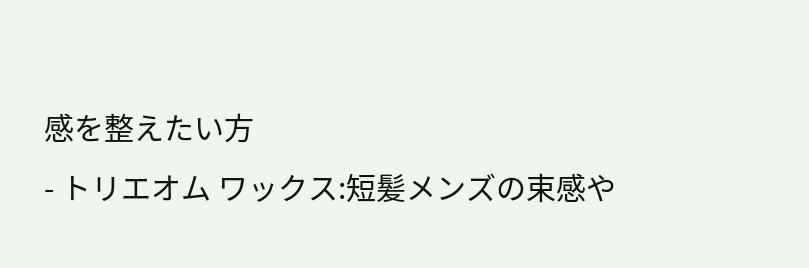感を整えたい方
- トリエオム ワックス:短髪メンズの束感や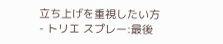立ち上げを重視したい方
- トリエ スプレー:最後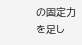の固定力を足し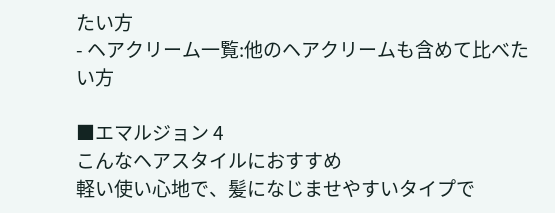たい方
- ヘアクリーム一覧:他のヘアクリームも含めて比べたい方

■エマルジョン 4
こんなヘアスタイルにおすすめ
軽い使い心地で、髪になじませやすいタイプで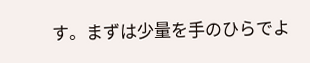す。まずは少量を手のひらでよ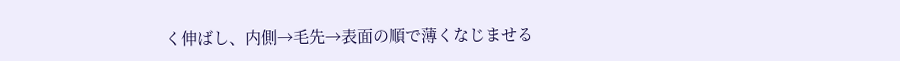く伸ばし、内側→毛先→表面の順で薄くなじませる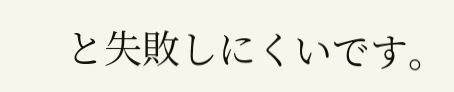と失敗しにくいです。